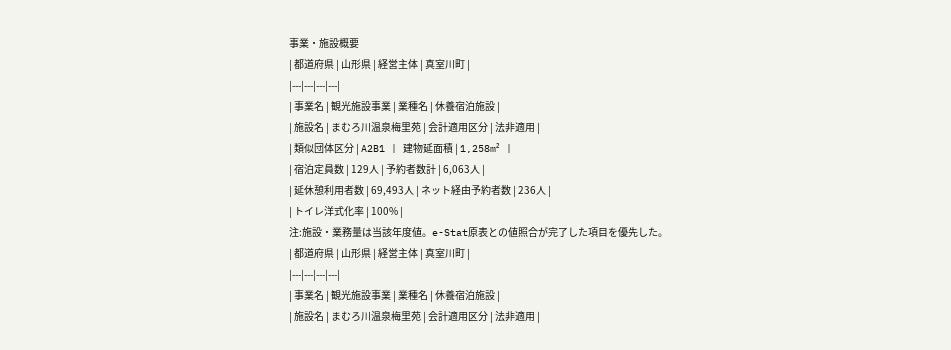事業・施設概要
| 都道府県 | 山形県 | 経営主体 | 真室川町 |
|---|---|---|---|
| 事業名 | 観光施設事業 | 業種名 | 休養宿泊施設 |
| 施設名 | まむろ川温泉梅里苑 | 会計適用区分 | 法非適用 |
| 類似団体区分 | A2B1 | 建物延面積 | 1,258m² |
| 宿泊定員数 | 129人 | 予約者数計 | 6,063人 |
| 延休憩利用者数 | 69,493人 | ネット経由予約者数 | 236人 |
| トイレ洋式化率 | 100% |
注:施設・業務量は当該年度値。e-Stat原表との値照合が完了した項目を優先した。
| 都道府県 | 山形県 | 経営主体 | 真室川町 |
|---|---|---|---|
| 事業名 | 観光施設事業 | 業種名 | 休養宿泊施設 |
| 施設名 | まむろ川温泉梅里苑 | 会計適用区分 | 法非適用 |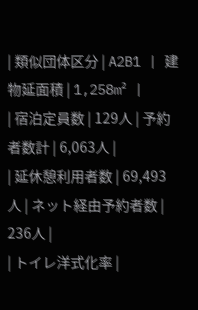| 類似団体区分 | A2B1 | 建物延面積 | 1,258m² |
| 宿泊定員数 | 129人 | 予約者数計 | 6,063人 |
| 延休憩利用者数 | 69,493人 | ネット経由予約者数 | 236人 |
| トイレ洋式化率 |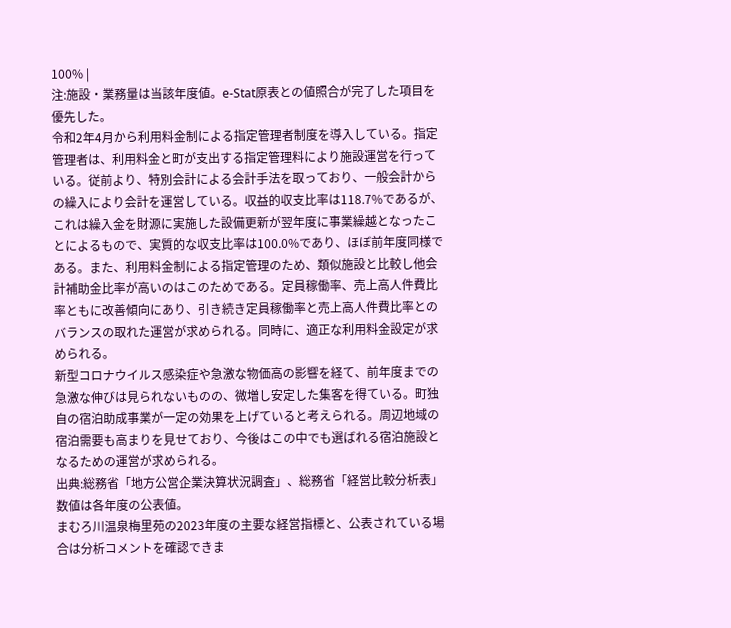100% |
注:施設・業務量は当該年度値。e-Stat原表との値照合が完了した項目を優先した。
令和2年4月から利用料金制による指定管理者制度を導入している。指定管理者は、利用料金と町が支出する指定管理料により施設運営を行っている。従前より、特別会計による会計手法を取っており、一般会計からの繰入により会計を運営している。収益的収支比率は118.7%であるが、これは繰入金を財源に実施した設備更新が翌年度に事業繰越となったことによるもので、実質的な収支比率は100.0%であり、ほぼ前年度同様である。また、利用料金制による指定管理のため、類似施設と比較し他会計補助金比率が高いのはこのためである。定員稼働率、売上高人件費比率ともに改善傾向にあり、引き続き定員稼働率と売上高人件費比率とのバランスの取れた運営が求められる。同時に、適正な利用料金設定が求められる。
新型コロナウイルス感染症や急激な物価高の影響を経て、前年度までの急激な伸びは見られないものの、微増し安定した集客を得ている。町独自の宿泊助成事業が一定の効果を上げていると考えられる。周辺地域の宿泊需要も高まりを見せており、今後はこの中でも選ばれる宿泊施設となるための運営が求められる。
出典:総務省「地方公営企業決算状況調査」、総務省「経営比較分析表」数値は各年度の公表値。
まむろ川温泉梅里苑の2023年度の主要な経営指標と、公表されている場合は分析コメントを確認できま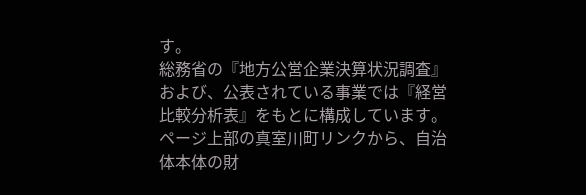す。
総務省の『地方公営企業決算状況調査』および、公表されている事業では『経営比較分析表』をもとに構成しています。
ページ上部の真室川町リンクから、自治体本体の財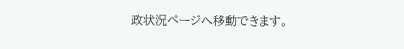政状況ページへ移動できます。